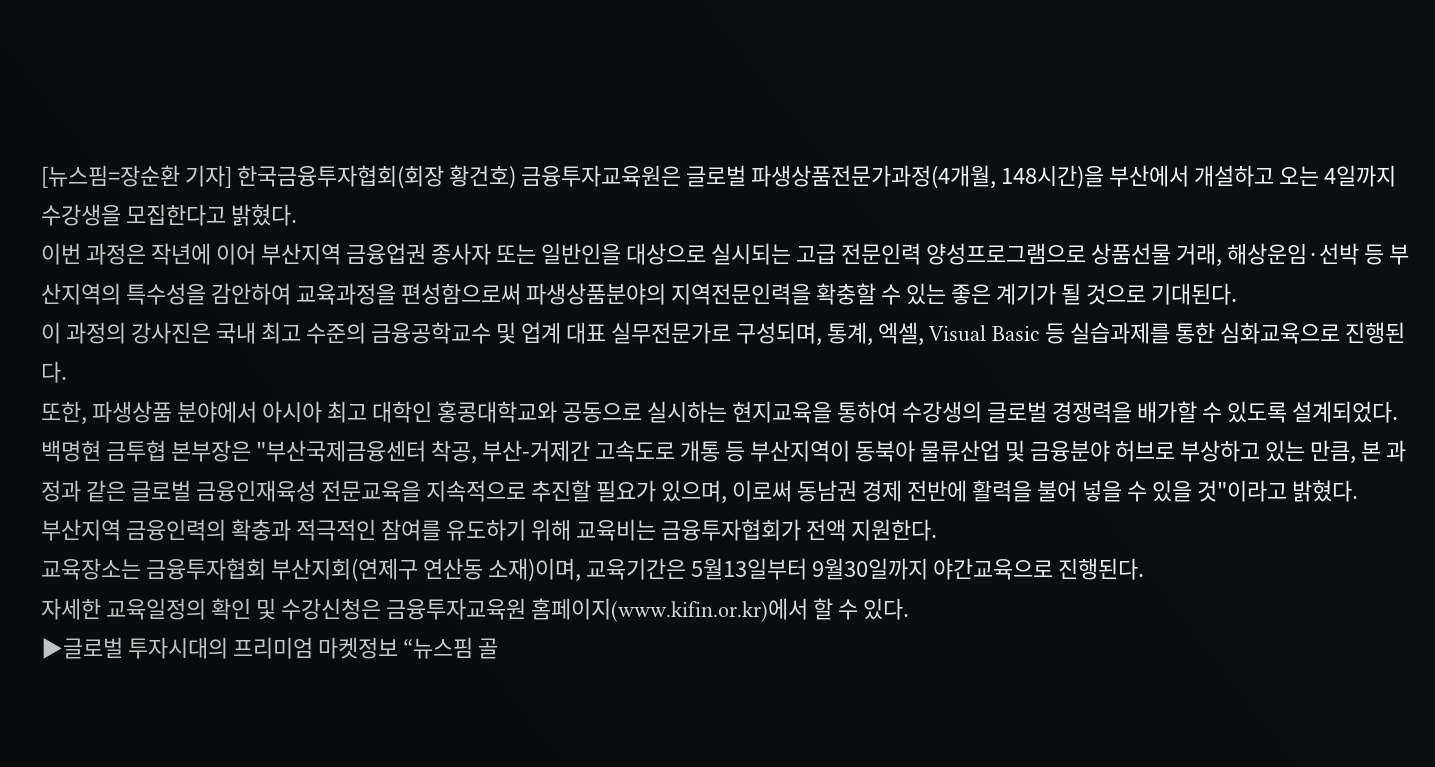[뉴스핌=장순환 기자] 한국금융투자협회(회장 황건호) 금융투자교육원은 글로벌 파생상품전문가과정(4개월, 148시간)을 부산에서 개설하고 오는 4일까지 수강생을 모집한다고 밝혔다.
이번 과정은 작년에 이어 부산지역 금융업권 종사자 또는 일반인을 대상으로 실시되는 고급 전문인력 양성프로그램으로 상품선물 거래, 해상운임·선박 등 부산지역의 특수성을 감안하여 교육과정을 편성함으로써 파생상품분야의 지역전문인력을 확충할 수 있는 좋은 계기가 될 것으로 기대된다.
이 과정의 강사진은 국내 최고 수준의 금융공학교수 및 업계 대표 실무전문가로 구성되며, 통계, 엑셀, Visual Basic 등 실습과제를 통한 심화교육으로 진행된다.
또한, 파생상품 분야에서 아시아 최고 대학인 홍콩대학교와 공동으로 실시하는 현지교육을 통하여 수강생의 글로벌 경쟁력을 배가할 수 있도록 설계되었다.
백명현 금투협 본부장은 "부산국제금융센터 착공, 부산-거제간 고속도로 개통 등 부산지역이 동북아 물류산업 및 금융분야 허브로 부상하고 있는 만큼, 본 과정과 같은 글로벌 금융인재육성 전문교육을 지속적으로 추진할 필요가 있으며, 이로써 동남권 경제 전반에 활력을 불어 넣을 수 있을 것"이라고 밝혔다.
부산지역 금융인력의 확충과 적극적인 참여를 유도하기 위해 교육비는 금융투자협회가 전액 지원한다.
교육장소는 금융투자협회 부산지회(연제구 연산동 소재)이며, 교육기간은 5월13일부터 9월30일까지 야간교육으로 진행된다.
자세한 교육일정의 확인 및 수강신청은 금융투자교육원 홈페이지(www.kifin.or.kr)에서 할 수 있다.
▶글로벌 투자시대의 프리미엄 마켓정보 “뉴스핌 골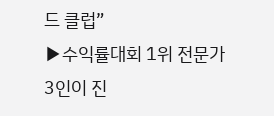드 클럽”
▶수익률대회 1위 전문가 3인이 진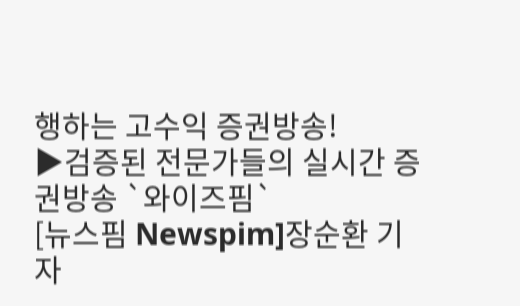행하는 고수익 증권방송!
▶검증된 전문가들의 실시간 증권방송 `와이즈핌`
[뉴스핌 Newspim]장순환 기자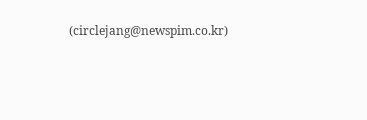(circlejang@newspim.co.kr)